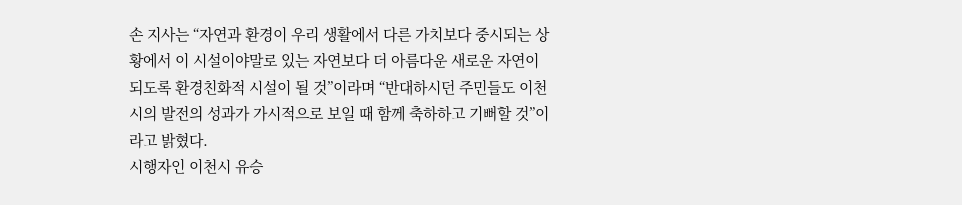손 지사는 “자연과 환경이 우리 생활에서 다른 가치보다 중시되는 상황에서 이 시설이야말로 있는 자연보다 더 아름다운 새로운 자연이 되도록 환경친화적 시설이 될 것”이라며 “반대하시던 주민들도 이천시의 발전의 성과가 가시적으로 보일 때 함께 축하하고 기뻐할 것”이라고 밝혔다.
시행자인 이천시 유승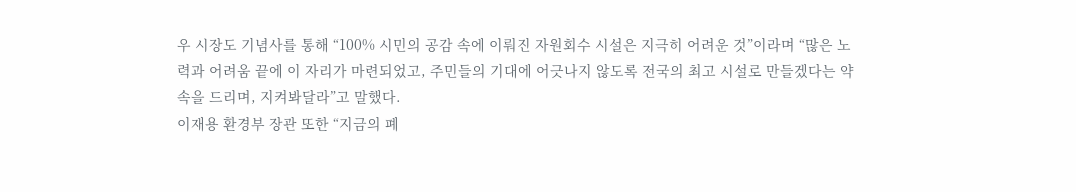우 시장도 기념사를 통해 “100% 시민의 공감 속에 이뤄진 자원회수 시설은 지극히 어려운 것”이라며 “많은 노력과 어려움 끝에 이 자리가 마련되었고, 주민들의 기대에 어긋나지 않도록 전국의 최고 시설로 만들겠다는 약속을 드리며, 지켜봐달라”고 말했다.
이재용 환경부 장관 또한 “지금의 폐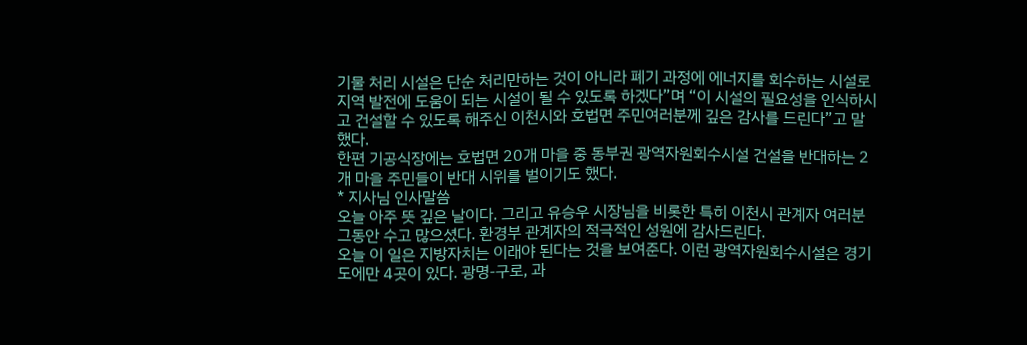기물 처리 시설은 단순 처리만하는 것이 아니라 폐기 과정에 에너지를 회수하는 시설로 지역 발전에 도움이 되는 시설이 될 수 있도록 하겠다”며 “이 시설의 필요성을 인식하시고 건설할 수 있도록 해주신 이천시와 호법면 주민여러분께 깊은 감사를 드린다”고 말했다.
한편 기공식장에는 호법면 20개 마을 중 동부권 광역자원회수시설 건설을 반대하는 2개 마을 주민들이 반대 시위를 벌이기도 했다.
* 지사님 인사말씀
오늘 아주 뜻 깊은 날이다. 그리고 유승우 시장님을 비롯한 특히 이천시 관계자 여러분 그동안 수고 많으셨다. 환경부 관계자의 적극적인 성원에 감사드린다.
오늘 이 일은 지방자치는 이래야 된다는 것을 보여준다. 이런 광역자원회수시설은 경기도에만 4곳이 있다. 광명-구로, 과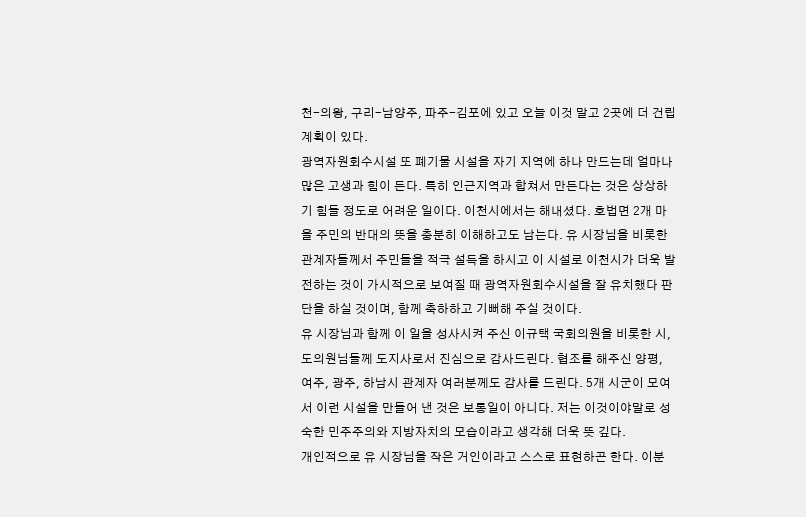천-의왕, 구리-남양주, 파주-김포에 있고 오늘 이것 말고 2곳에 더 건립 계획이 있다.
광역자원회수시설 또 폐기물 시설을 자기 지역에 하나 만드는데 얼마나 많은 고생과 힘이 든다. 특히 인근지역과 합쳐서 만든다는 것은 상상하기 힘들 정도로 어려운 일이다. 이천시에서는 해내셨다. 호법면 2개 마을 주민의 반대의 뜻을 충분히 이해하고도 남는다. 유 시장님을 비롯한 관계자들께서 주민들을 적극 설득을 하시고 이 시설로 이천시가 더욱 발전하는 것이 가시적으로 보여질 때 광역자원회수시설을 잘 유치했다 판단을 하실 것이며, 함께 축하하고 기뻐해 주실 것이다.
유 시장님과 함께 이 일을 성사시켜 주신 이규택 국회의원을 비롯한 시,도의원님들께 도지사로서 진심으로 감사드린다. 협조를 해주신 양평, 여주, 광주, 하남시 관계자 여러분께도 감사를 드린다. 5개 시군이 모여서 이런 시설을 만들어 낸 것은 보통일이 아니다. 저는 이것이야말로 성숙한 민주주의와 지방자치의 모습이라고 생각해 더욱 뜻 깊다.
개인적으로 유 시장님을 작은 거인이라고 스스로 표현하곤 한다. 이분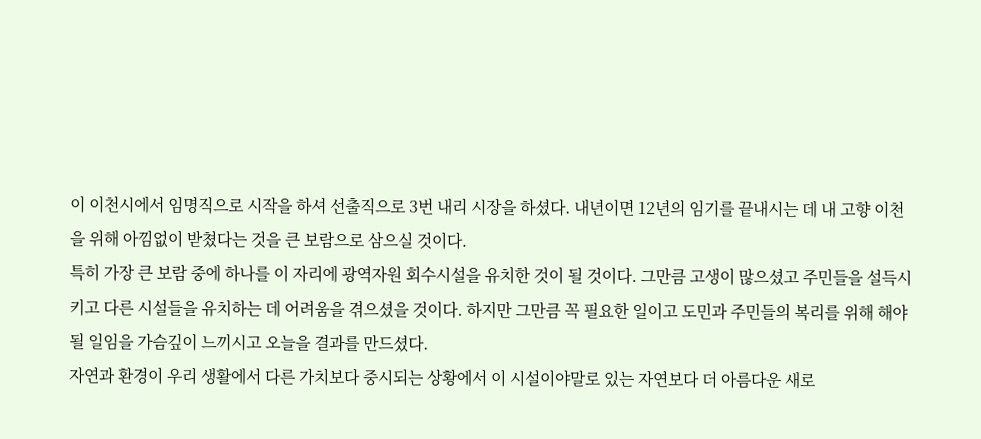이 이천시에서 임명직으로 시작을 하셔 선출직으로 3번 내리 시장을 하셨다. 내년이면 12년의 임기를 끝내시는 데 내 고향 이천을 위해 아낌없이 받쳤다는 것을 큰 보람으로 삼으실 것이다.
특히 가장 큰 보람 중에 하나를 이 자리에 광역자원 회수시설을 유치한 것이 될 것이다. 그만큼 고생이 많으셨고 주민들을 설득시키고 다른 시설들을 유치하는 데 어려움을 겪으셨을 것이다. 하지만 그만큼 꼭 필요한 일이고 도민과 주민들의 복리를 위해 해야 될 일임을 가슴깊이 느끼시고 오늘을 결과를 만드셨다.
자연과 환경이 우리 생활에서 다른 가치보다 중시되는 상황에서 이 시설이야말로 있는 자연보다 더 아름다운 새로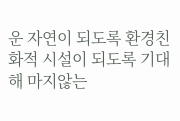운 자연이 되도록 환경친화적 시설이 되도록 기대해 마지않는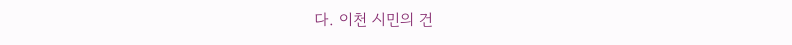다. 이천 시민의 건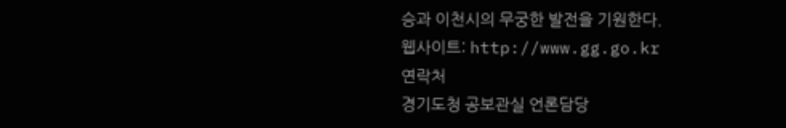승과 이천시의 무궁한 발전을 기원한다.
웹사이트: http://www.gg.go.kr
연락처
경기도청 공보관실 언론담당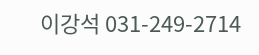이강석 031-249-2714